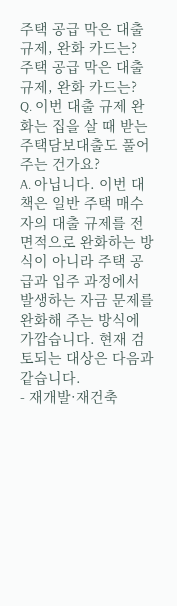주택 공급 막은 대출 규제, 완화 카드는?
주택 공급 막은 대출 규제, 완화 카드는?
Q. 이번 대출 규제 완화는 집을 살 때 받는 주택담보대출도 풀어주는 건가요?
A. 아닙니다. 이번 대책은 일반 주택 매수자의 대출 규제를 전면적으로 완화하는 방식이 아니라 주택 공급과 입주 과정에서 발생하는 자금 문제를 완화해 주는 방식에 가깝습니다. 현재 검토되는 대상은 다음과 같습니다.
- 재개발·재건축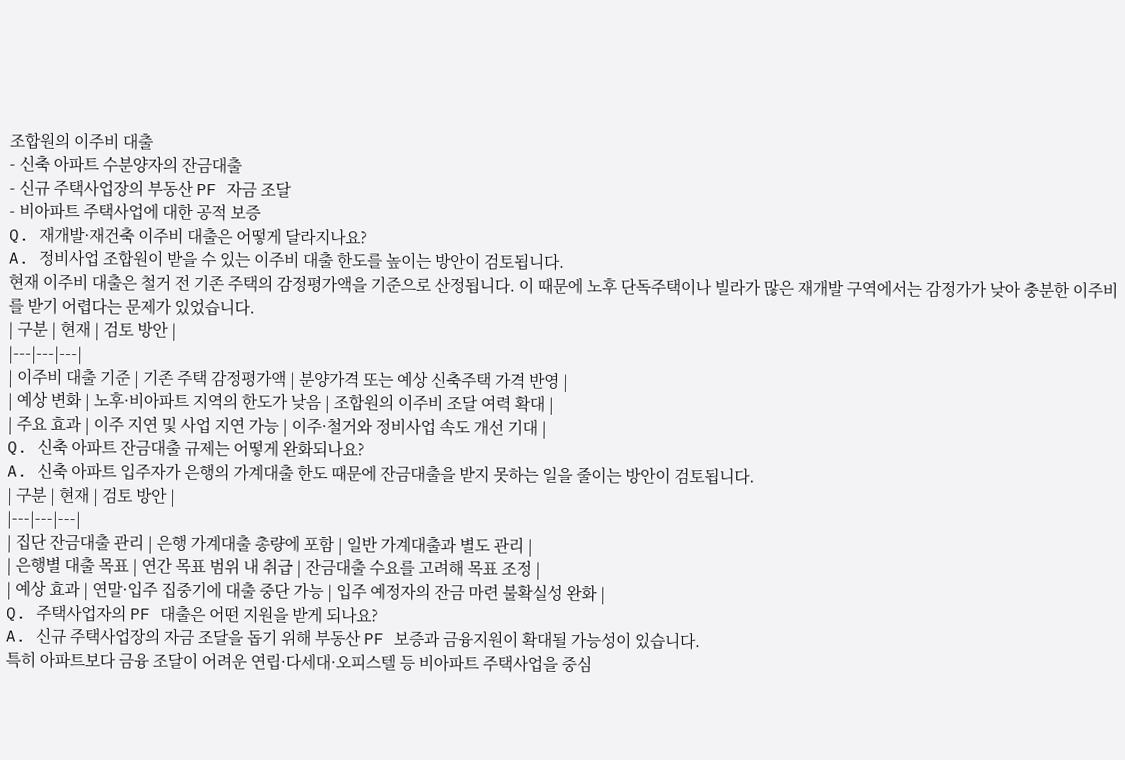조합원의 이주비 대출
- 신축 아파트 수분양자의 잔금대출
- 신규 주택사업장의 부동산 PF 자금 조달
- 비아파트 주택사업에 대한 공적 보증
Q. 재개발·재건축 이주비 대출은 어떻게 달라지나요?
A. 정비사업 조합원이 받을 수 있는 이주비 대출 한도를 높이는 방안이 검토됩니다.
현재 이주비 대출은 철거 전 기존 주택의 감정평가액을 기준으로 산정됩니다. 이 때문에 노후 단독주택이나 빌라가 많은 재개발 구역에서는 감정가가 낮아 충분한 이주비를 받기 어렵다는 문제가 있었습니다.
| 구분 | 현재 | 검토 방안 |
|---|---|---|
| 이주비 대출 기준 | 기존 주택 감정평가액 | 분양가격 또는 예상 신축주택 가격 반영 |
| 예상 변화 | 노후·비아파트 지역의 한도가 낮음 | 조합원의 이주비 조달 여력 확대 |
| 주요 효과 | 이주 지연 및 사업 지연 가능 | 이주·철거와 정비사업 속도 개선 기대 |
Q. 신축 아파트 잔금대출 규제는 어떻게 완화되나요?
A. 신축 아파트 입주자가 은행의 가계대출 한도 때문에 잔금대출을 받지 못하는 일을 줄이는 방안이 검토됩니다.
| 구분 | 현재 | 검토 방안 |
|---|---|---|
| 집단 잔금대출 관리 | 은행 가계대출 총량에 포함 | 일반 가계대출과 별도 관리 |
| 은행별 대출 목표 | 연간 목표 범위 내 취급 | 잔금대출 수요를 고려해 목표 조정 |
| 예상 효과 | 연말·입주 집중기에 대출 중단 가능 | 입주 예정자의 잔금 마련 불확실성 완화 |
Q. 주택사업자의 PF 대출은 어떤 지원을 받게 되나요?
A. 신규 주택사업장의 자금 조달을 돕기 위해 부동산 PF 보증과 금융지원이 확대될 가능성이 있습니다.
특히 아파트보다 금융 조달이 어려운 연립·다세대·오피스텔 등 비아파트 주택사업을 중심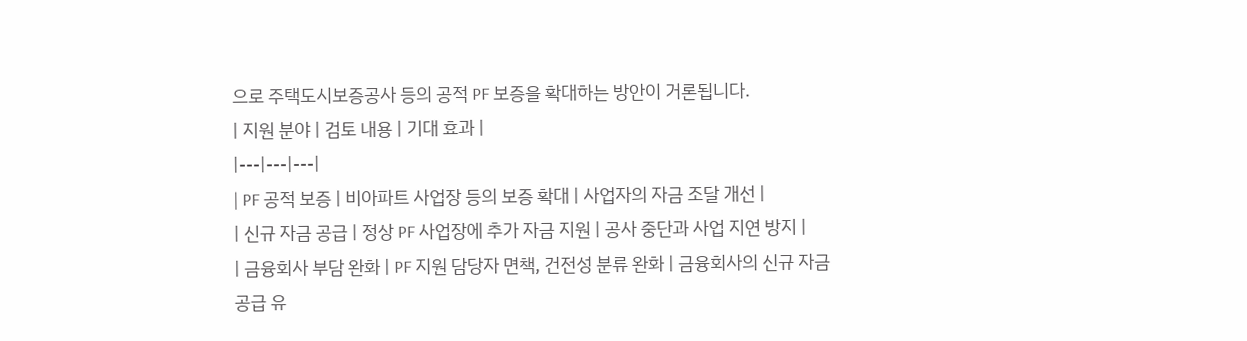으로 주택도시보증공사 등의 공적 PF 보증을 확대하는 방안이 거론됩니다.
| 지원 분야 | 검토 내용 | 기대 효과 |
|---|---|---|
| PF 공적 보증 | 비아파트 사업장 등의 보증 확대 | 사업자의 자금 조달 개선 |
| 신규 자금 공급 | 정상 PF 사업장에 추가 자금 지원 | 공사 중단과 사업 지연 방지 |
| 금융회사 부담 완화 | PF 지원 담당자 면책, 건전성 분류 완화 | 금융회사의 신규 자금 공급 유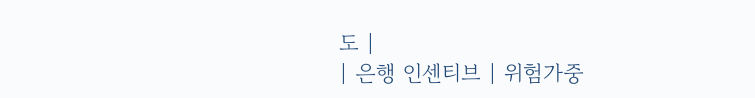도 |
| 은행 인센티브 | 위험가중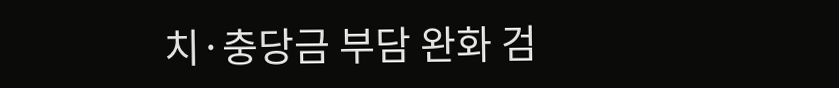치·충당금 부담 완화 검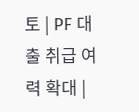토 | PF 대출 취급 여력 확대 |